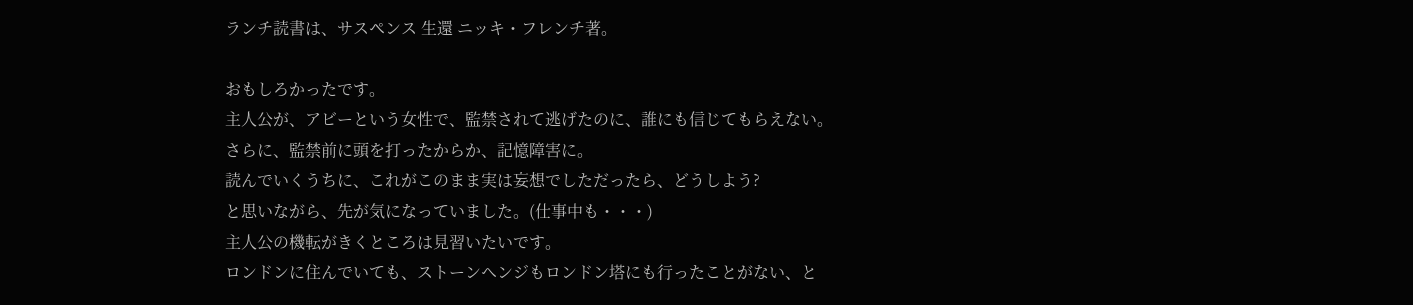ランチ読書は、サスペンス 生還 ニッキ・フレンチ著。

おもしろかったです。
主人公が、アビーという女性で、監禁されて逃げたのに、誰にも信じてもらえない。
さらに、監禁前に頭を打ったからか、記憶障害に。
読んでいくうちに、これがこのまま実は妄想でしただったら、どうしよう?
と思いながら、先が気になっていました。(仕事中も・・・)
主人公の機転がきくところは見習いたいです。
ロンドンに住んでいても、ストーンヘンジもロンドン塔にも行ったことがない、と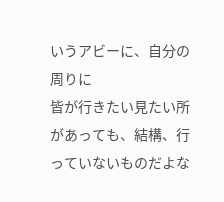いうアビーに、自分の周りに
皆が行きたい見たい所があっても、結構、行っていないものだよな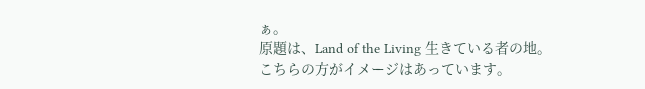ぁ。
原題は、Land of the Living 生きている者の地。
こちらの方がイメージはあっています。